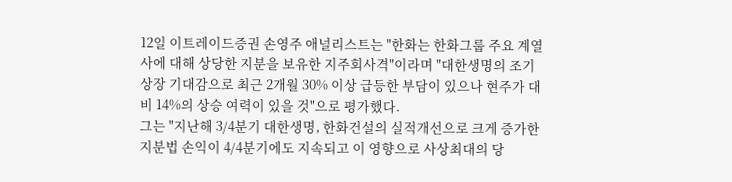12일 이트레이드증권 손영주 애널리스트는 "한화는 한화그룹 주요 계열사에 대해 상당한 지분을 보유한 지주회사격"이라며 "대한생명의 조기 상장 기대감으로 최근 2개월 30% 이상 급등한 부담이 있으나 현주가 대비 14%의 상승 여력이 있을 것"으로 평가했다.
그는 "지난해 3/4분기 대한생명, 한화건설의 실적개선으로 크게 증가한 지분법 손익이 4/4분기에도 지속되고 이 영향으로 사상최대의 당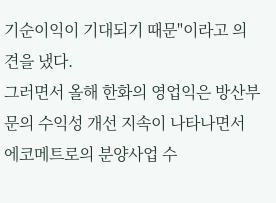기순이익이 기대되기 때문"이라고 의견을 냈다.
그러면서 올해 한화의 영업익은 방산부문의 수익성 개선 지속이 나타나면서 에코메트로의 분양사업 수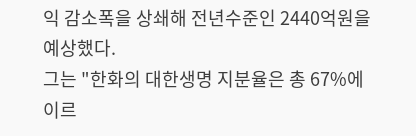익 감소폭을 상쇄해 전년수준인 2440억원을 예상했다.
그는 "한화의 대한생명 지분율은 총 67%에 이르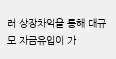러 상장차익을 통해 대규모 자금유입이 가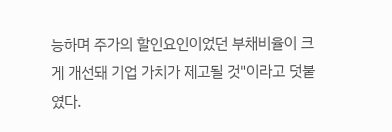능하며 주가의 할인요인이었던 부채비율이 크게 개선돼 기업 가치가 제고될 것"이라고 덧붙였다.